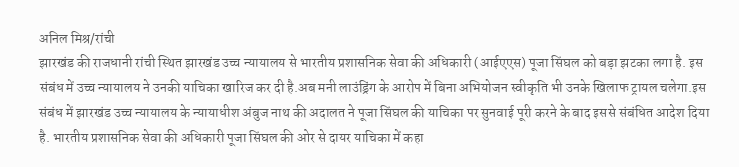अनिल मिश्र/रांची
झारखंड की राजधानी रांची स्थित झारखंड उच्च न्यायालय से भारतीय प्रशासनिक सेवा की अधिकारी (आईएएस) पूजा सिंघल को बड़ा झटका लगा है. इस संबंध में उच्च न्यायालय ने उनकी याचिका खारिज कर दी है.अब मनी लाउंड्रिंग के आरोप में बिना अभियोजन स्वीकृति भी उनके खिलाफ ट्रायल चलेगा.इस संबंध में झारखंड उच्च न्यायालय के न्यायाधीश अंबुज नाथ की अदालत ने पूजा सिंघल की याचिका पर सुनवाई पूरी करने के बाद इससे संबंधित आदेश दिया है. भारतीय प्रशासनिक सेवा की अधिकारी पूजा सिंघल की ओर से दायर याचिका में कहा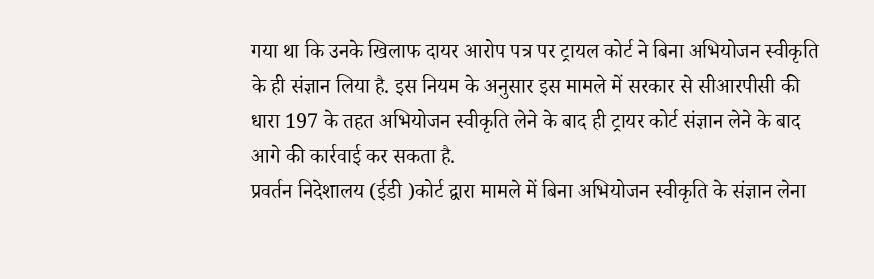गया था कि उनके खिलाफ दायर आरोप पत्र पर ट्रायल कोर्ट ने बिना अभियोजन स्वीकृति के ही संज्ञान लिया है. इस नियम के अनुसार इस मामले में सरकार से सीआरपीसी की धारा 197 के तहत अभियोजन स्वीकृति लेने के बाद ही ट्रायर कोर्ट संज्ञान लेने के बाद आगे की कार्रवाई कर सकता है.
प्रवर्तन निदेशालय (ईडी )कोर्ट द्वारा मामले में बिना अभियोजन स्वीकृति के संज्ञान लेना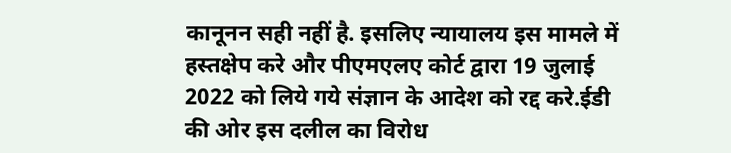कानूनन सही नहीं है. इसलिए न्यायालय इस मामले में हस्तक्षेप करे और पीएमएलए कोर्ट द्वारा 19 जुलाई 2022 को लिये गये संज्ञान के आदेश को रद्द करे.ईडी की ओर इस दलील का विरोध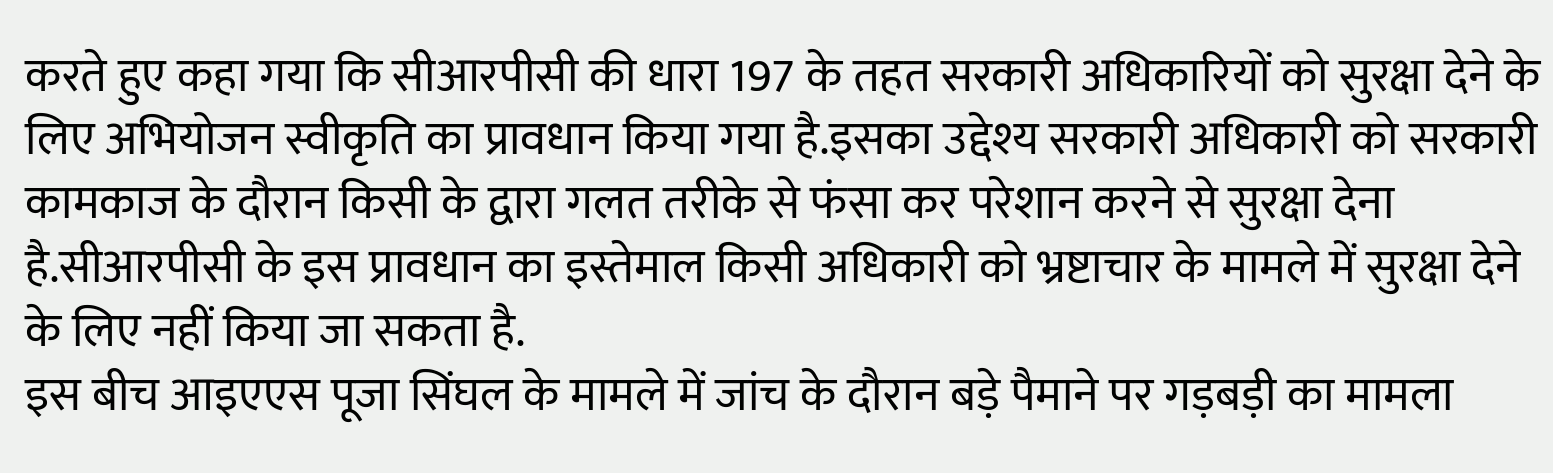करते हुए कहा गया कि सीआरपीसी की धारा 197 के तहत सरकारी अधिकारियों को सुरक्षा देने के लिए अभियोजन स्वीकृति का प्रावधान किया गया है.इसका उद्देश्य सरकारी अधिकारी को सरकारी कामकाज के दौरान किसी के द्वारा गलत तरीके से फंसा कर परेशान करने से सुरक्षा देना है.सीआरपीसी के इस प्रावधान का इस्तेमाल किसी अधिकारी को भ्रष्टाचार के मामले में सुरक्षा देने के लिए नहीं किया जा सकता है.
इस बीच आइएएस पूजा सिंघल के मामले में जांच के दौरान बड़े पैमाने पर गड़बड़ी का मामला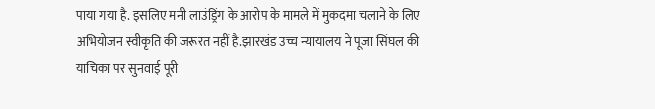पाया गया है. इसलिए मनी लाउंड्रिंग के आरोप के मामले में मुकदमा चलाने के लिए अभियोजन स्वीकृति की जरूरत नहीं है.झारखंड उच्च न्यायालय ने पूजा सिंघल की याचिका पर सुनवाई पूरी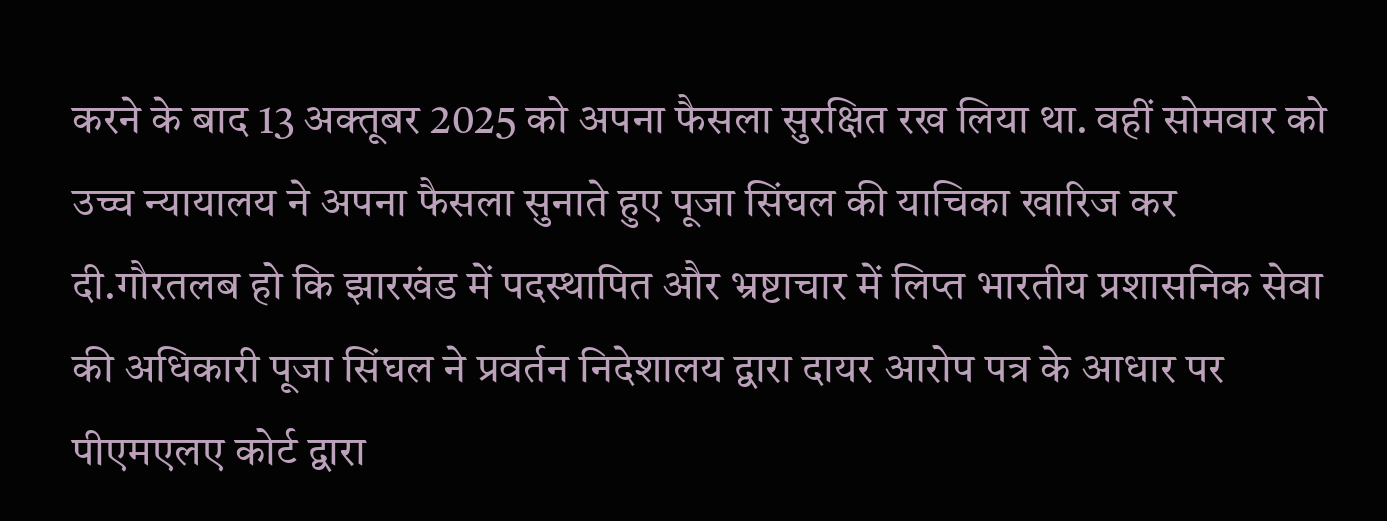करने के बाद 13 अक्तूबर 2025 को अपना फैसला सुरक्षित रख लिया था. वहीं सोमवार को उच्च न्यायालय ने अपना फैसला सुनाते हुए पूजा सिंघल की याचिका खारिज कर दी.गौरतलब हो कि झारखंड में पदस्थापित और भ्रष्टाचार में लिप्त भारतीय प्रशासनिक सेवा की अधिकारी पूजा सिंघल ने प्रवर्तन निदेशालय द्वारा दायर आरोप पत्र के आधार पर पीएमएलए कोर्ट द्वारा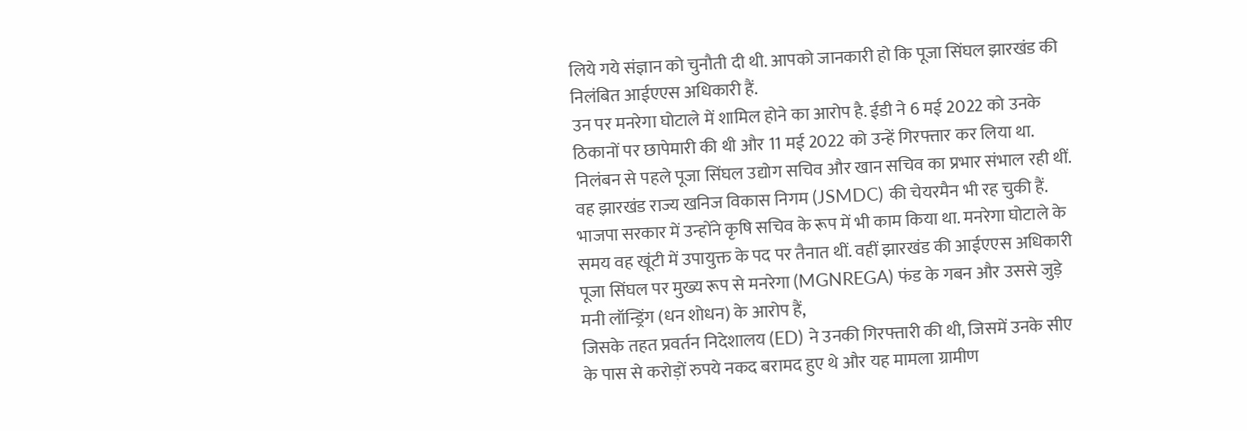लिये गये संज्ञान को चुनौती दी थी. आपको जानकारी हो कि पूजा सिंघल झारखंड की निलंबित आईएएस अधिकारी हैं.
उन पर मनरेगा घोटाले में शामिल होने का आरोप है. ईडी ने 6 मई 2022 को उनके ठिकानों पर छापेमारी की थी और 11 मई 2022 को उन्हें गिरफ्तार कर लिया था. निलंबन से पहले पूजा सिंघल उद्योग सचिव और खान सचिव का प्रभार संभाल रही थीं. वह झारखंड राज्य खनिज विकास निगम (JSMDC) की चेयरमैन भी रह चुकी हैं. भाजपा सरकार में उन्होंने कृषि सचिव के रूप में भी काम किया था. मनरेगा घोटाले के समय वह खूंटी में उपायुक्त के पद पर तैनात थीं. वहीं झारखंड की आईएएस अधिकारी पूजा सिंघल पर मुख्य रूप से मनरेगा (MGNREGA) फंड के गबन और उससे जुड़े मनी लॉन्ड्रिंग (धन शोधन) के आरोप हैं,
जिसके तहत प्रवर्तन निदेशालय (ED) ने उनकी गिरफ्तारी की थी, जिसमें उनके सीए के पास से करोड़ों रुपये नकद बरामद हुए थे और यह मामला ग्रामीण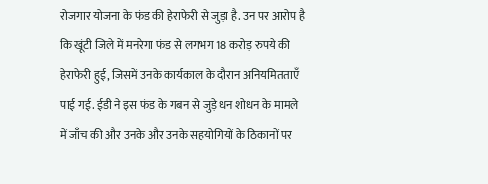रोजगार योजना के फंड की हेराफेरी से जुड़ा है. उन पर आरोप है कि खूंटी जिले में मनरेगा फंड से लगभग 18 करोड़ रुपये की हेराफेरी हुई, जिसमें उनके कार्यकाल के दौरान अनियमितताएँ पाई गई. ईडी ने इस फंड के गबन से जुड़े धन शोधन के मामले में जाँच की और उनके और उनके सहयोगियों के ठिकानों पर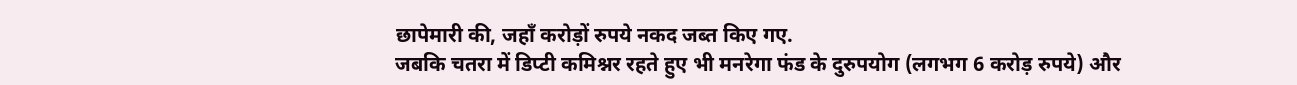छापेमारी की, जहाँ करोड़ों रुपये नकद जब्त किए गए.
जबकि चतरा में डिप्टी कमिश्नर रहते हुए भी मनरेगा फंड के दुरुपयोग (लगभग 6 करोड़ रुपये) और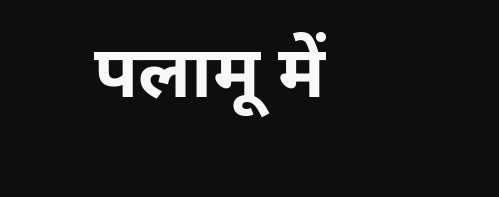पलामू में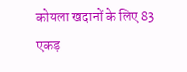कोयला खदानों के लिए 83 एकड़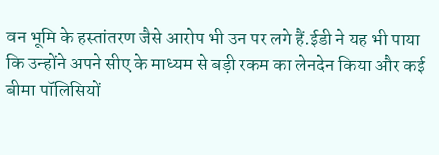वन भूमि के हस्तांतरण जैसे आरोप भी उन पर लगे हैं.ईडी ने यह भी पाया कि उन्होंने अपने सीए के माध्यम से बड़ी रकम का लेनदेन किया और कई बीमा पॉलिसियों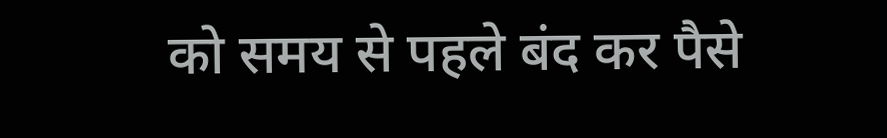को समय से पहले बंद कर पैसे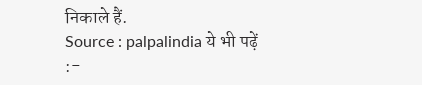निकाले हैं.
Source : palpalindia ये भी पढ़ें :-